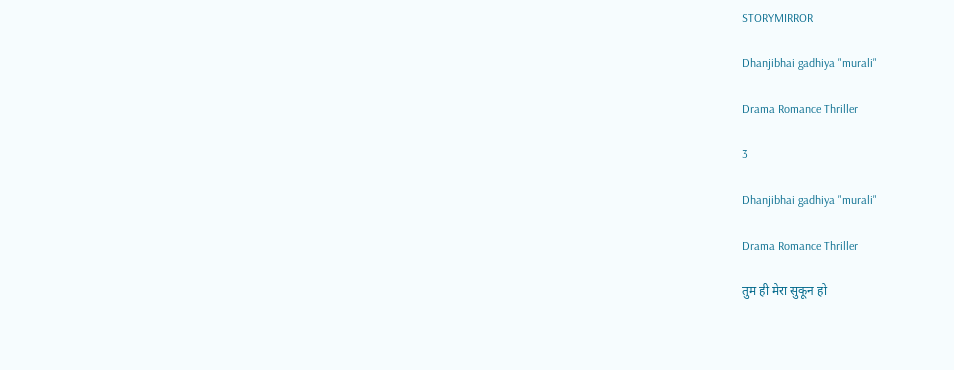STORYMIRROR

Dhanjibhai gadhiya "murali"

Drama Romance Thriller

3

Dhanjibhai gadhiya "murali"

Drama Romance Thriller

तुम ही मेरा सुकून हो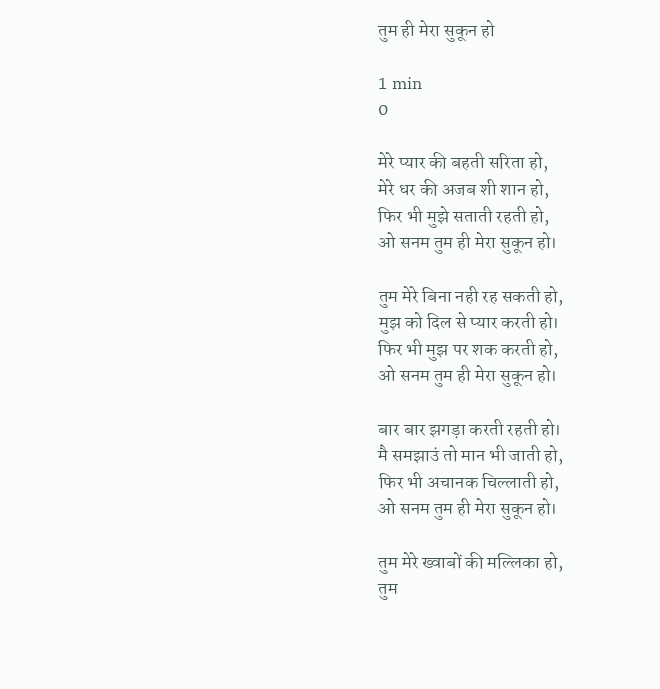तुम ही मेरा सुकून हो

1 min
0

मेरे प्यार की बहती सरिता हो,
मेरे धर की अजब शी शान हो,
फिर भी मुझे सताती रहती हो,
ओ सनम तुम ही मेरा सुकून हो।

तुम मेरे बिना नही रह सकती हो,
मुझ को दिल से प्यार करती हो।
फिर भी मुझ पर शक करती हो,
ओ सनम तुम ही मेरा सुकून हो।

बार बार झगड़ा करती रहती हो।
मै समझाउं तो मान भी जाती हो,
फिर भी अचानक चिल्लाती हो,
ओ सनम तुम ही मेरा सुकून हो।

तुम मेरे ख्वाबों की मल्लिका हो,
तुम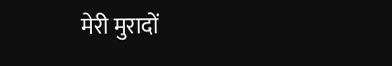मेरी मुरादों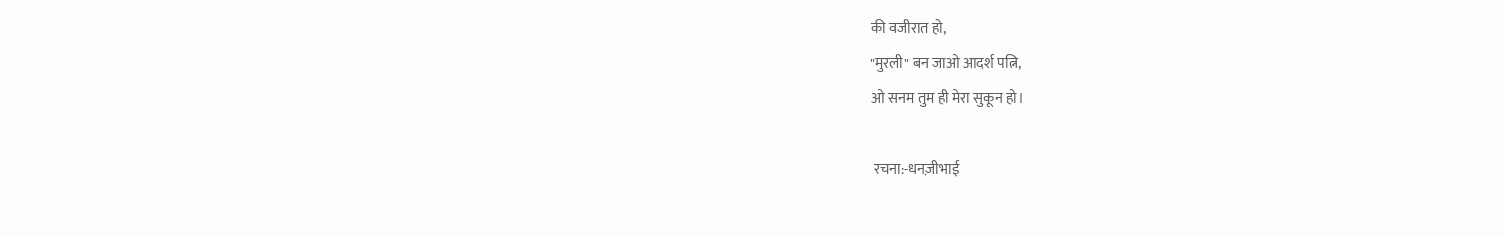की वजीरात हो,
"मुरली" बन जाओ आदर्श पत्नि,
ओ सनम तुम ही मेरा सुकून हो।

 रचना:-धनज़ीभाई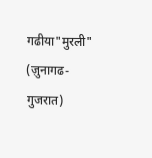गढीया"मुरली" (ज़ुनागढ-गुजरात)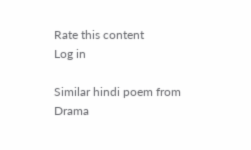Rate this content
Log in

Similar hindi poem from Drama